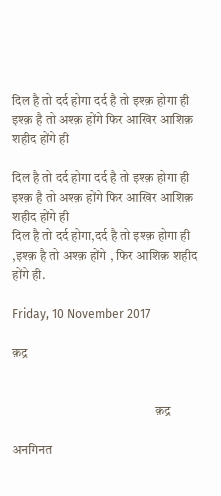दिल है तो दर्द होगा दर्द है तो इश्क़ होगा ही इश्क़ है तो अश्क़ होंगे फिर आखिर आशिक़ शहीद होंगे ही

दिल है तो दर्द होगा दर्द है तो इश्क़ होगा ही इश्क़ है तो अश्क़ होंगे फिर आखिर आशिक़ शहीद होंगे ही
दिल है तो दर्द होगा,दर्द है तो इश्क़ होगा ही ,इश्क़ है तो अश्क़ होंगे , फिर आशिक़ शहीद होंगे ही.

Friday, 10 November 2017

क़द्र


                                                      क़द्र

अनगिनत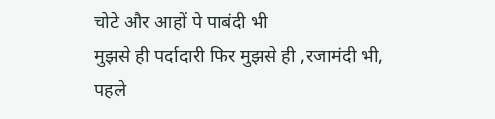चोटे और आहों पे पाबंदी भी
मुझसे ही पर्दादारी फिर मुझसे ही ,रजामंदी भी,
पहले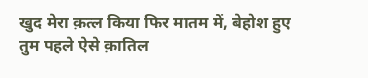खुद मेरा क़त्ल किया फिर मातम में, बेहोश हुए
तुम पहले ऐसे क़ातिल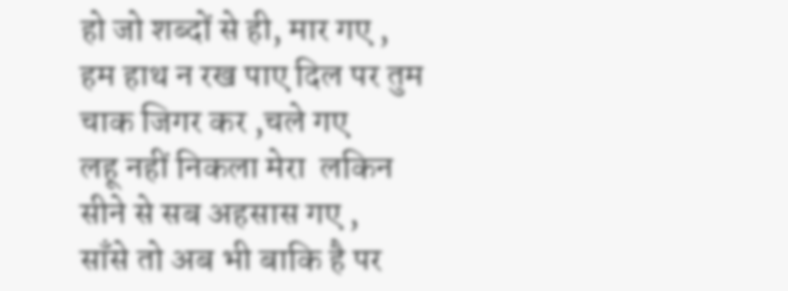हो जो शब्दों से ही, मार गए ,
हम हाथ न रख पाए दिल पर तुम चाक जिगर कर ,चले गए
लहू नहीं निकला मेरा  लकिन सीने से सब अहसास गए ,
साँसे तो अब भी बाकि है पर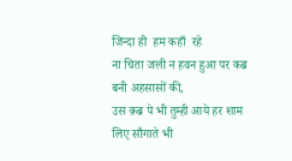जिन्दा ही  हम कहाँ  रहे
ना चिता जली न हवन हुआ पर कब्र बनी अहसासों की,
उस क़ब्र पे भी तुम्ही आये हर शाम लिए सौगाते भी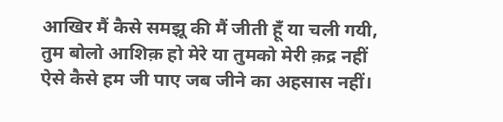आखिर मैं कैसे समझू की मैं जीती हूँ या चली गयी,
तुम बोलो आशिक़ हो मेरे या तुमको मेरी क़द्र नहीं
ऐसे कैसे हम जी पाए जब जीने का अहसास नहीं।